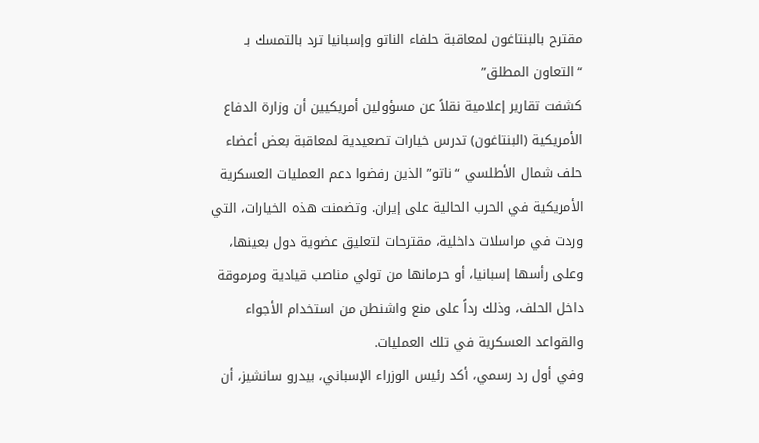مقترح بالبنتاغون لمعاقبة حلفاء الناتو وإسبانيا ترد بالتمسك بـ “التعاون المطلق”
كشفت تقارير إعلامية نقلاً عن مسؤولين أمريكيين أن وزارة الدفاع الأمريكية (البنتاغون) تدرس خيارات تصعيدية لمعاقبة بعض أعضاء حلف شمال الأطلسي “ناتو” الذين رفضوا دعم العمليات العسكرية الأمريكية في الحرب الحالية على إيران. وتضمنت هذه الخيارات، التي وردت في مراسلات داخلية، مقترحات لتعليق عضوية دول بعينها، وعلى رأسها إسبانيا، أو حرمانها من تولي مناصب قيادية ومرموقة داخل الحلف، وذلك رداً على منع واشنطن من استخدام الأجواء والقواعد العسكرية في تلك العمليات.
وفي أول رد رسمي، أكد رئيس الوزراء الإسباني، بيدرو سانشيز، أن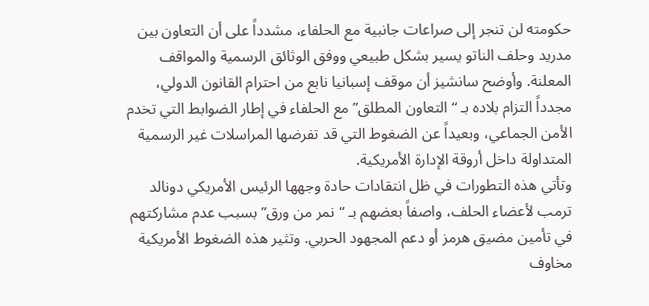حكومته لن تنجر إلى صراعات جانبية مع الحلفاء، مشدداً على أن التعاون بين مدريد وحلف الناتو يسير بشكل طبيعي ووفق الوثائق الرسمية والمواقف المعلنة. وأوضح سانشيز أن موقف إسبانيا نابع من احترام القانون الدولي، مجدداً التزام بلاده بـ “التعاون المطلق” مع الحلفاء في إطار الضوابط التي تخدم الأمن الجماعي، وبعيداً عن الضغوط التي قد تفرضها المراسلات غير الرسمية المتداولة داخل أروقة الإدارة الأمريكية.
وتأتي هذه التطورات في ظل انتقادات حادة وجهها الرئيس الأمريكي دونالد ترمب لأعضاء الحلف، واصفاً بعضهم بـ “نمر من ورق” بسبب عدم مشاركتهم في تأمين مضيق هرمز أو دعم المجهود الحربي. وتثير هذه الضغوط الأمريكية مخاوف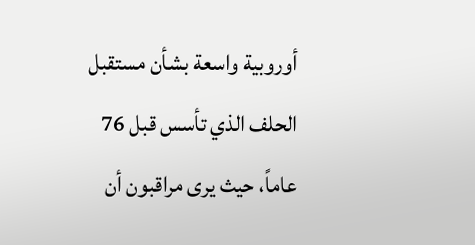أوروبية واسعة بشأن مستقبل الحلف الذي تأسس قبل 76 عاماً، حيث يرى مراقبون أن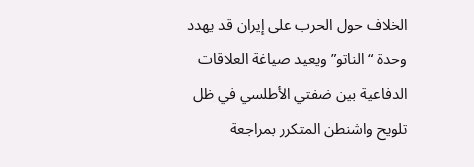الخلاف حول الحرب على إيران قد يهدد وحدة “الناتو” ويعيد صياغة العلاقات الدفاعية بين ضفتي الأطلسي في ظل تلويح واشنطن المتكرر بمراجعة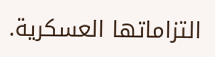التزاماتها العسكرية.